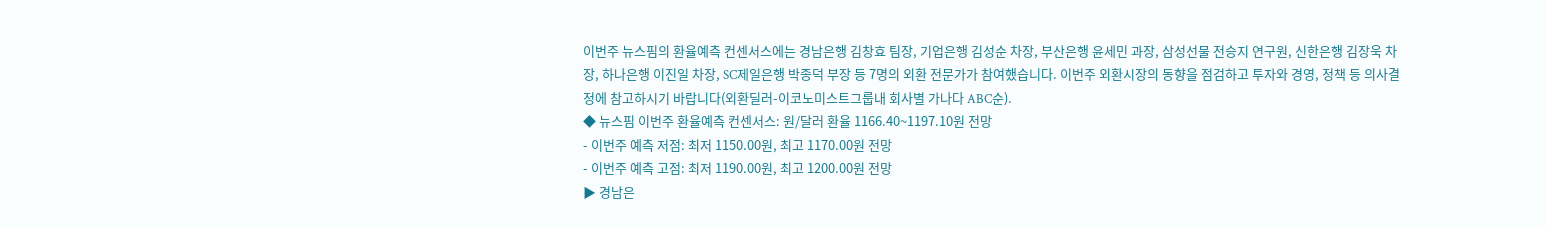이번주 뉴스핌의 환율예측 컨센서스에는 경남은행 김창효 팀장, 기업은행 김성순 차장, 부산은행 윤세민 과장, 삼성선물 전승지 연구원, 신한은행 김장욱 차장, 하나은행 이진일 차장, SC제일은행 박종덕 부장 등 7명의 외환 전문가가 참여했습니다. 이번주 외환시장의 동향을 점검하고 투자와 경영, 정책 등 의사결정에 참고하시기 바랍니다(외환딜러-이코노미스트그룹내 회사별 가나다 ABC순).
◆ 뉴스핌 이번주 환율예측 컨센서스: 원/달러 환율 1166.40~1197.10원 전망
- 이번주 예측 저점: 최저 1150.00원, 최고 1170.00원 전망
- 이번주 예측 고점: 최저 1190.00원, 최고 1200.00원 전망
▶ 경남은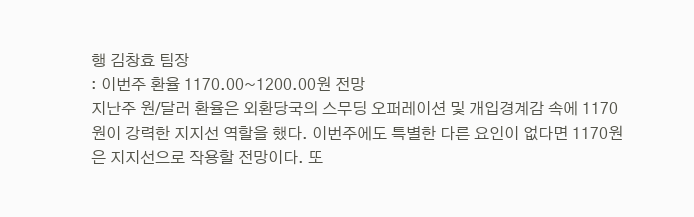행 김창효 팀장
: 이번주 환율 1170.00~1200.00원 전망
지난주 원/달러 환율은 외환당국의 스무딩 오퍼레이션 및 개입경계감 속에 1170원이 강력한 지지선 역할을 했다. 이번주에도 특별한 다른 요인이 없다면 1170원은 지지선으로 작용할 전망이다. 또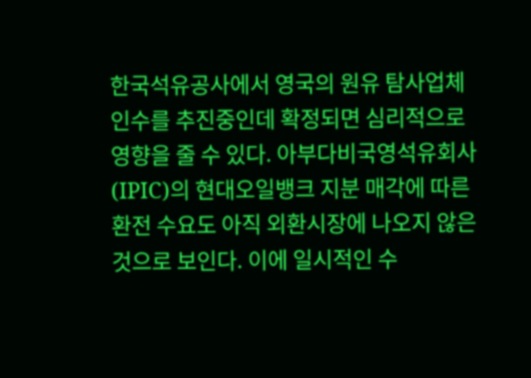한국석유공사에서 영국의 원유 탐사업체 인수를 추진중인데 확정되면 심리적으로 영향을 줄 수 있다. 아부다비국영석유회사(IPIC)의 현대오일뱅크 지분 매각에 따른 환전 수요도 아직 외환시장에 나오지 않은 것으로 보인다. 이에 일시적인 수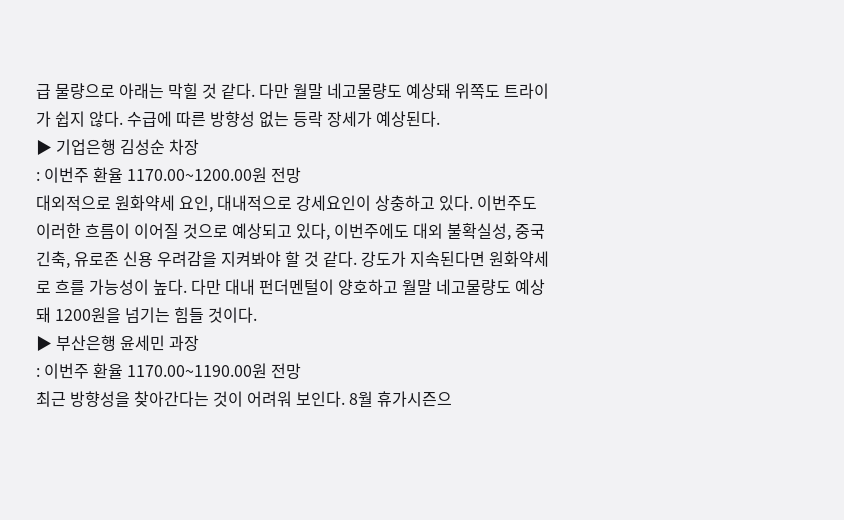급 물량으로 아래는 막힐 것 같다. 다만 월말 네고물량도 예상돼 위쪽도 트라이가 쉽지 않다. 수급에 따른 방향성 없는 등락 장세가 예상된다.
▶ 기업은행 김성순 차장
: 이번주 환율 1170.00~1200.00원 전망
대외적으로 원화약세 요인, 대내적으로 강세요인이 상충하고 있다. 이번주도 이러한 흐름이 이어질 것으로 예상되고 있다, 이번주에도 대외 불확실성, 중국 긴축, 유로존 신용 우려감을 지켜봐야 할 것 같다. 강도가 지속된다면 원화약세로 흐를 가능성이 높다. 다만 대내 펀더멘털이 양호하고 월말 네고물량도 예상돼 1200원을 넘기는 힘들 것이다.
▶ 부산은행 윤세민 과장
: 이번주 환율 1170.00~1190.00원 전망
최근 방향성을 찾아간다는 것이 어려워 보인다. 8월 휴가시즌으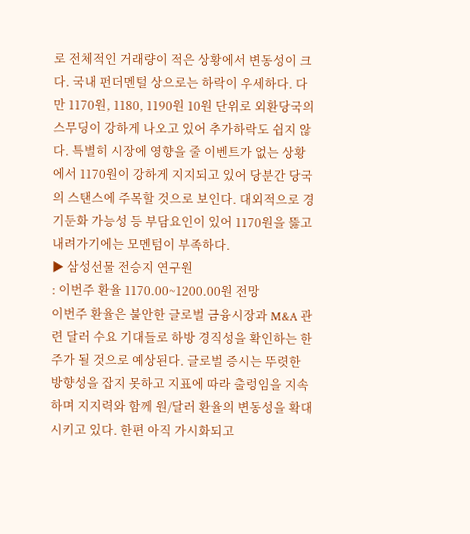로 전체적인 거래량이 적은 상황에서 변동성이 크다. 국내 펀더멘털 상으로는 하락이 우세하다. 다만 1170원, 1180, 1190원 10원 단위로 외환당국의 스무딩이 강하게 나오고 있어 추가하락도 쉽지 않다. 특별히 시장에 영향을 줄 이벤트가 없는 상황에서 1170원이 강하게 지지되고 있어 당분간 당국의 스탠스에 주목할 것으로 보인다. 대외적으로 경기둔화 가능성 등 부담요인이 있어 1170원을 뚫고 내려가기에는 모멘텀이 부족하다.
▶ 삼성선물 전승지 연구원
: 이번주 환율 1170.00~1200.00원 전망
이번주 환율은 불안한 글로벌 금융시장과 M&A 관련 달러 수요 기대들로 하방 경직성을 확인하는 한 주가 될 것으로 예상된다. 글로벌 증시는 뚜렷한 방향성을 잡지 못하고 지표에 따라 출렁임을 지속하며 지지력와 함께 원/달러 환율의 변동성을 확대시키고 있다. 한편 아직 가시화되고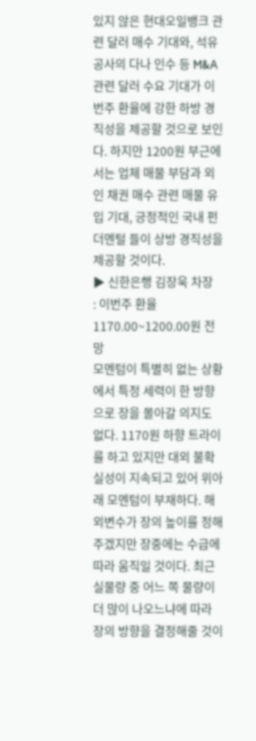있지 않은 현대오일뱅크 관련 달러 매수 기대와, 석유공사의 다나 인수 등 M&A 관련 달러 수요 기대가 이번주 환율에 강한 하방 경직성을 제공할 것으로 보인다. 하지만 1200원 부근에서는 업체 매물 부담과 외인 채권 매수 관련 매물 유입 기대, 긍정적인 국내 펀더멘털 들이 상방 경직성을 제공할 것이다.
▶ 신한은행 김장욱 차장
: 이번주 환율 1170.00~1200.00원 전망
모멘텀이 특별히 없는 상황에서 특정 세력이 한 방향으로 장을 몰아갈 의지도 없다. 1170원 하향 트라이를 하고 있지만 대외 불확실성이 지속되고 있어 위아래 모멘텀이 부재하다. 해외변수가 장의 높이를 정해주겠지만 장중에는 수급에 따라 움직일 것이다. 최근 실물량 중 어느 쪽 물량이 더 많이 나오느냐에 따라 장의 방향을 결정해줄 것이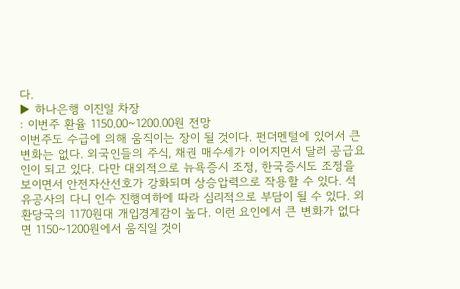다.
▶ 하나은행 이진일 차장
: 이번주 환율 1150.00~1200.00원 전망
이번주도 수급에 의해 움직이는 장이 될 것이다. 펀더멘털에 있어서 큰 변화는 없다. 외국인들의 주식, 채권 매수세가 이어지면서 달러 공급요인이 되고 있다. 다만 대외적으로 뉴욕증시 조정, 한국증시도 조정을 보이면서 안전자산선호가 강화되며 상승압력으로 작용할 수 있다. 석유공사의 다니 인수 진행여하에 따라 심리적으로 부담이 될 수 있다. 외환당국의 1170원대 개입경계감이 높다. 이런 요인에서 큰 변화가 없다면 1150~1200원에서 움직일 것이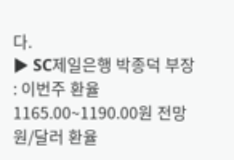다.
▶ SC제일은행 박종덕 부장
: 이번주 환율 1165.00~1190.00원 전망
원/달러 환율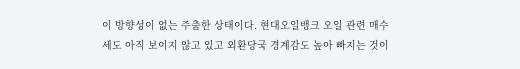이 방향성이 없는 주춤한 상태이다. 현대오일뱅크 오일 관련 매수세도 아직 보이지 않고 있고 외환당국 경계감도 높아 빠지는 것이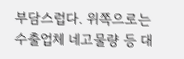부담스럽다. 위쪽으로는 수출업체 네고물량 등 대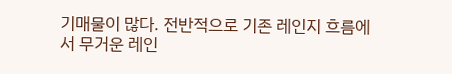기매물이 많다. 전반적으로 기존 레인지 흐름에서 무거운 레인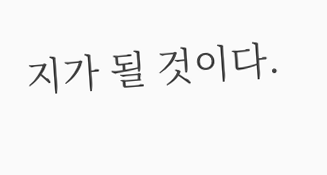지가 될 것이다.